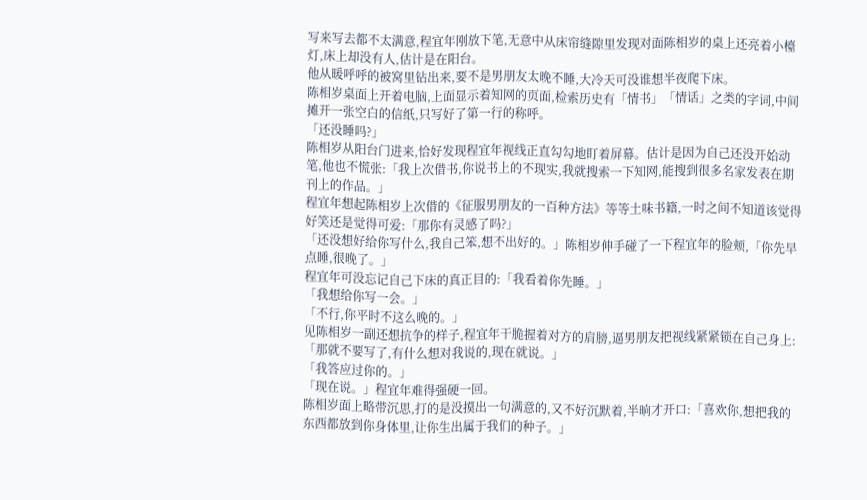写来写去都不太满意,程宜年刚放下笔,无意中从床帘缝隙里发现对面陈相岁的桌上还亮着小檯灯,床上却没有人,估计是在阳台。
他从暖呼呼的被窝里钻出来,要不是男朋友太晚不睡,大冷天可没谁想半夜爬下床。
陈相岁桌面上开着电脑,上面显示着知网的页面,检索历史有「情书」「情话」之类的字词,中间摊开一张空白的信纸,只写好了第一行的称呼。
「还没睡吗?」
陈相岁从阳台门进来,恰好发现程宜年视线正直勾勾地盯着屏幕。估计是因为自己还没开始动笔,他也不慌张:「我上次借书,你说书上的不现实,我就搜索一下知网,能搜到很多名家发表在期刊上的作品。」
程宜年想起陈相岁上次借的《征服男朋友的一百种方法》等等土味书籍,一时之间不知道该觉得好笑还是觉得可爱:「那你有灵感了吗?」
「还没想好给你写什么,我自己笨,想不出好的。」陈相岁伸手碰了一下程宜年的脸颊,「你先早点睡,很晚了。」
程宜年可没忘记自己下床的真正目的:「我看着你先睡。」
「我想给你写一会。」
「不行,你平时不这么晚的。」
见陈相岁一副还想抗争的样子,程宜年干脆握着对方的肩膀,逼男朋友把视线紧紧锁在自己身上:「那就不要写了,有什么想对我说的,现在就说。」
「我答应过你的。」
「现在说。」程宜年难得强硬一回。
陈相岁面上略带沉思,打的是没摸出一句满意的,又不好沉默着,半晌才开口:「喜欢你,想把我的东西都放到你身体里,让你生出属于我们的种子。」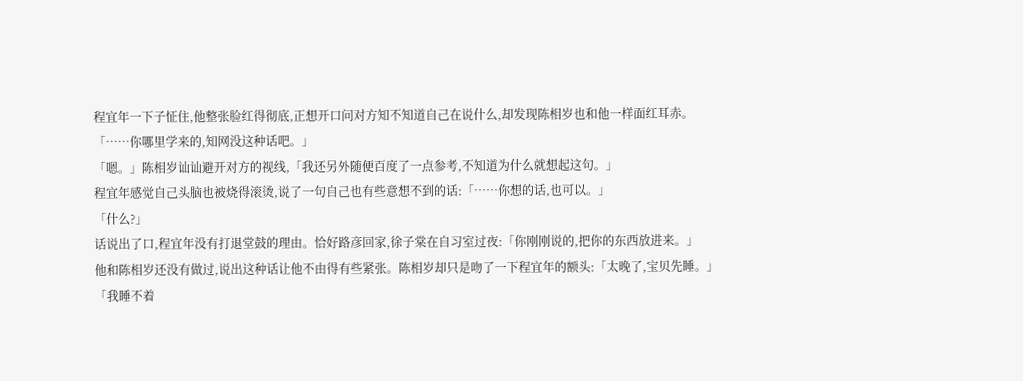程宜年一下子怔住,他整张脸红得彻底,正想开口问对方知不知道自己在说什么,却发现陈相岁也和他一样面红耳赤。
「……你哪里学来的,知网没这种话吧。」
「嗯。」陈相岁讪讪避开对方的视线,「我还另外随便百度了一点参考,不知道为什么就想起这句。」
程宜年感觉自己头脑也被烧得滚烫,说了一句自己也有些意想不到的话:「……你想的话,也可以。」
「什么?」
话说出了口,程宜年没有打退堂鼓的理由。恰好路彦回家,徐子棠在自习室过夜:「你刚刚说的,把你的东西放进来。」
他和陈相岁还没有做过,说出这种话让他不由得有些紧张。陈相岁却只是吻了一下程宜年的额头:「太晚了,宝贝先睡。」
「我睡不着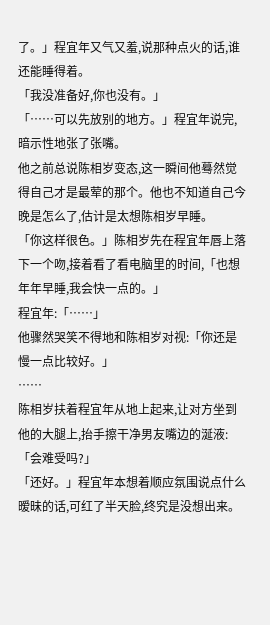了。」程宜年又气又羞,说那种点火的话,谁还能睡得着。
「我没准备好,你也没有。」
「……可以先放别的地方。」程宜年说完,暗示性地张了张嘴。
他之前总说陈相岁变态,这一瞬间他蓦然觉得自己才是最荤的那个。他也不知道自己今晚是怎么了,估计是太想陈相岁早睡。
「你这样很色。」陈相岁先在程宜年唇上落下一个吻,接着看了看电脑里的时间,「也想年年早睡,我会快一点的。」
程宜年:「……」
他骤然哭笑不得地和陈相岁对视:「你还是慢一点比较好。」
……
陈相岁扶着程宜年从地上起来,让对方坐到他的大腿上,抬手擦干净男友嘴边的涎液:「会难受吗?」
「还好。」程宜年本想着顺应氛围说点什么暧昧的话,可红了半天脸,终究是没想出来。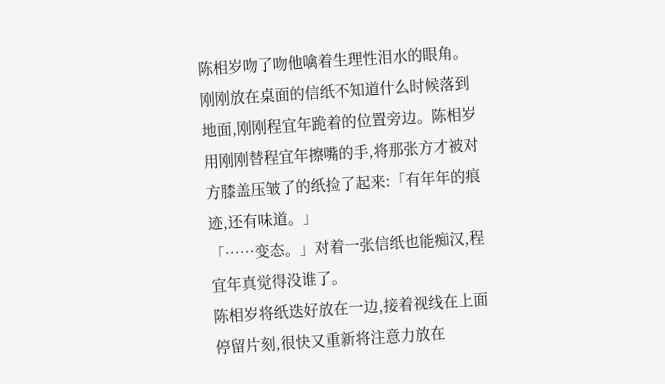陈相岁吻了吻他噙着生理性泪水的眼角。刚刚放在桌面的信纸不知道什么时候落到地面,刚刚程宜年跪着的位置旁边。陈相岁用刚刚替程宜年擦嘴的手,将那张方才被对方膝盖压皱了的纸捡了起来:「有年年的痕迹,还有味道。」
「……变态。」对着一张信纸也能痴汉,程宜年真觉得没谁了。
陈相岁将纸迭好放在一边,接着视线在上面停留片刻,很快又重新将注意力放在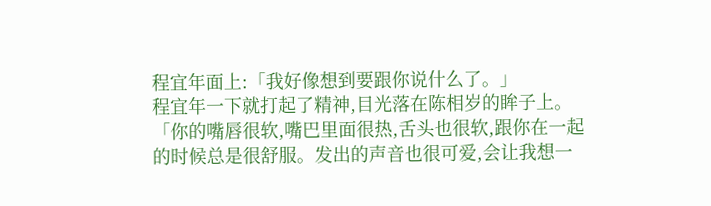程宜年面上:「我好像想到要跟你说什么了。」
程宜年一下就打起了精神,目光落在陈相岁的眸子上。
「你的嘴唇很软,嘴巴里面很热,舌头也很软,跟你在一起的时候总是很舒服。发出的声音也很可爱,会让我想一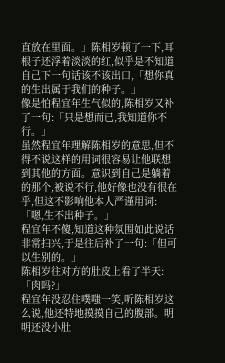直放在里面。」陈相岁顿了一下,耳根子还浮着淡淡的红,似乎是不知道自己下一句话该不该出口,「想你真的生出属于我们的种子。」
像是怕程宜年生气似的,陈相岁又补了一句:「只是想而已,我知道你不行。」
虽然程宜年理解陈相岁的意思,但不得不说这样的用词很容易让他联想到其他的方面。意识到自己是躺着的那个,被说不行,他好像也没有很在乎,但这不影响他本人严谨用词:「嗯,生不出种子。」
程宜年不傻,知道这种氛围如此说话非常扫兴,于是往后补了一句:「但可以生别的。」
陈相岁往对方的肚皮上看了半天:「肉吗?」
程宜年没忍住噗嗤一笑,听陈相岁这么说,他还特地摸摸自己的腹部。明明还没小肚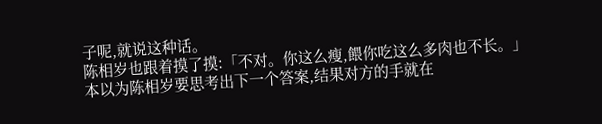子呢,就说这种话。
陈相岁也跟着摸了摸:「不对。你这么瘦,餵你吃这么多肉也不长。」
本以为陈相岁要思考出下一个答案,结果对方的手就在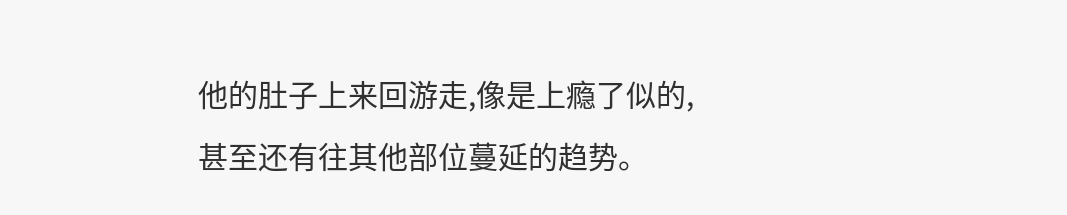他的肚子上来回游走,像是上瘾了似的,甚至还有往其他部位蔓延的趋势。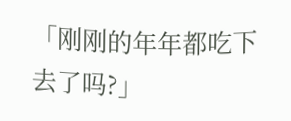「刚刚的年年都吃下去了吗?」